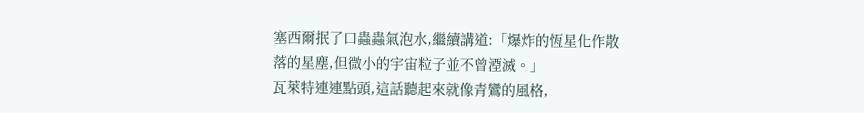塞西爾抿了口蟲蟲氣泡水,繼續講道:「爆炸的恆星化作散落的星塵,但微小的宇宙粒子並不曾湮滅。」
瓦萊特連連點頭,這話聽起來就像青鸞的風格,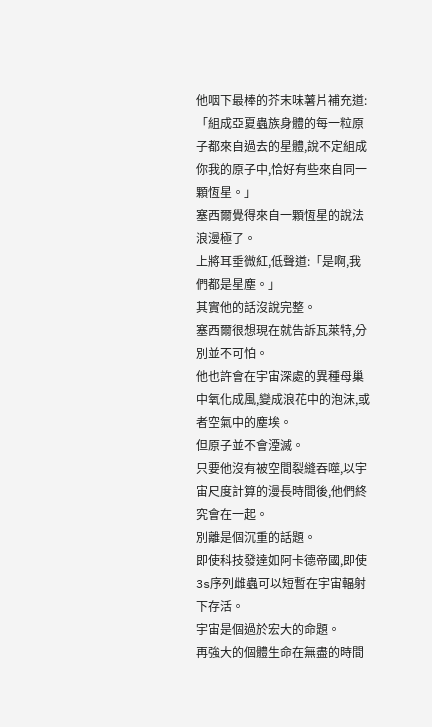他咽下最棒的芥末味薯片補充道:
「組成亞夏蟲族身體的每一粒原子都來自過去的星體,說不定組成你我的原子中,恰好有些來自同一顆恆星。」
塞西爾覺得來自一顆恆星的說法浪漫極了。
上將耳垂微紅,低聲道:「是啊,我們都是星塵。」
其實他的話沒說完整。
塞西爾很想現在就告訴瓦萊特,分別並不可怕。
他也許會在宇宙深處的異種母巢中氧化成風,變成浪花中的泡沫,或者空氣中的塵埃。
但原子並不會湮滅。
只要他沒有被空間裂縫吞噬,以宇宙尺度計算的漫長時間後,他們終究會在一起。
別離是個沉重的話題。
即使科技發達如阿卡德帝國,即使3s序列雌蟲可以短暫在宇宙輻射下存活。
宇宙是個過於宏大的命題。
再強大的個體生命在無盡的時間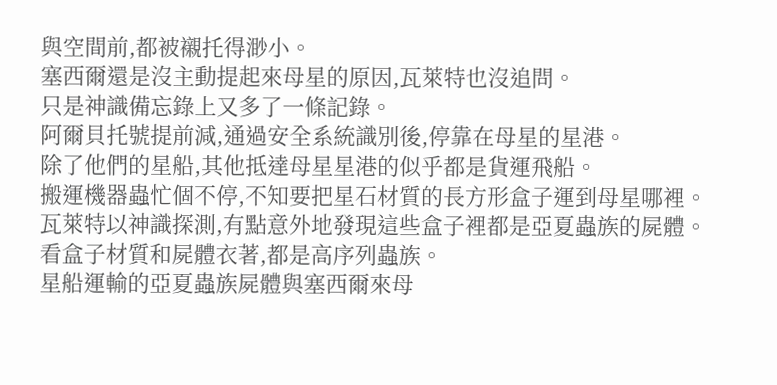與空間前,都被襯托得渺小。
塞西爾還是沒主動提起來母星的原因,瓦萊特也沒追問。
只是神識備忘錄上又多了一條記錄。
阿爾貝托號提前減,通過安全系統識別後,停靠在母星的星港。
除了他們的星船,其他抵達母星星港的似乎都是貨運飛船。
搬運機器蟲忙個不停,不知要把星石材質的長方形盒子運到母星哪裡。
瓦萊特以神識探測,有點意外地發現這些盒子裡都是亞夏蟲族的屍體。
看盒子材質和屍體衣著,都是高序列蟲族。
星船運輸的亞夏蟲族屍體與塞西爾來母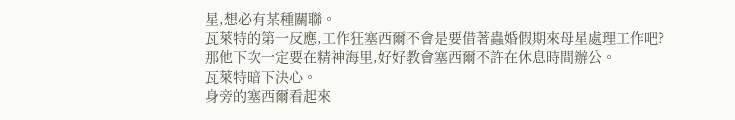星,想必有某種關聯。
瓦萊特的第一反應,工作狂塞西爾不會是要借著蟲婚假期來母星處理工作吧?
那他下次一定要在精神海里,好好教會塞西爾不許在休息時間辦公。
瓦萊特暗下決心。
身旁的塞西爾看起來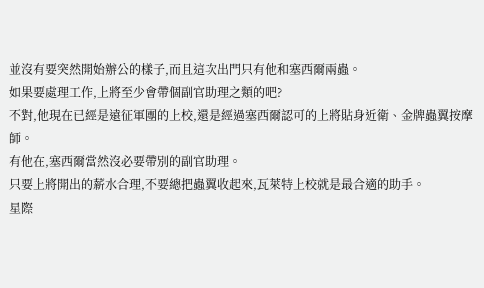並沒有要突然開始辦公的樣子,而且這次出門只有他和塞西爾兩蟲。
如果要處理工作,上將至少會帶個副官助理之類的吧?
不對,他現在已經是遠征軍團的上校,還是經過塞西爾認可的上將貼身近衛、金牌蟲翼按摩師。
有他在,塞西爾當然沒必要帶別的副官助理。
只要上將開出的薪水合理,不要總把蟲翼收起來,瓦萊特上校就是最合適的助手。
星際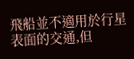飛船並不適用於行星表面的交通,但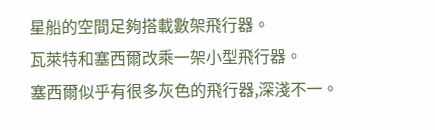星船的空間足夠搭載數架飛行器。
瓦萊特和塞西爾改乘一架小型飛行器。
塞西爾似乎有很多灰色的飛行器,深淺不一。